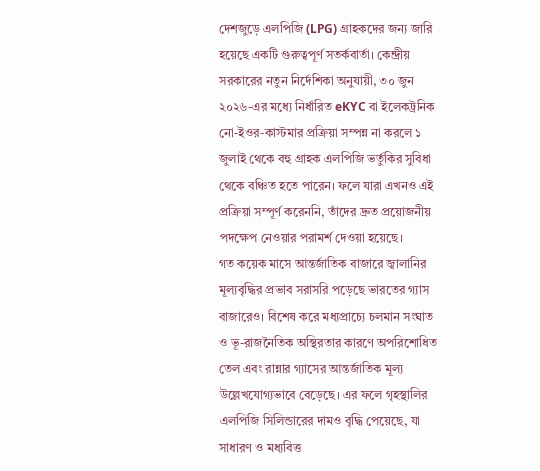দেশজুড়ে এলপিজি (LPG) গ্রাহকদের জন্য জারি হয়েছে একটি গুরুত্বপূর্ণ সতর্কবার্তা। কেন্দ্রীয় সরকারের নতুন নির্দেশিকা অনুযায়ী, ৩০ জুন ২০২৬-এর মধ্যে নির্ধারিত eKYC বা ইলেকট্রনিক নো-ইওর-কাস্টমার প্রক্রিয়া সম্পন্ন না করলে ১ জুলাই থেকে বহু গ্রাহক এলপিজি ভর্তুকির সুবিধা থেকে বঞ্চিত হতে পারেন। ফলে যারা এখনও এই প্রক্রিয়া সম্পূর্ণ করেননি, তাঁদের দ্রুত প্রয়োজনীয় পদক্ষেপ নেওয়ার পরামর্শ দেওয়া হয়েছে।
গত কয়েক মাসে আন্তর্জাতিক বাজারে জ্বালানির মূল্যবৃদ্ধির প্রভাব সরাসরি পড়েছে ভারতের গ্যাস বাজারেও। বিশেষ করে মধ্যপ্রাচ্যে চলমান সংঘাত ও ভূ-রাজনৈতিক অস্থিরতার কারণে অপরিশোধিত তেল এবং রান্নার গ্যাসের আন্তর্জাতিক মূল্য উল্লেখযোগ্যভাবে বেড়েছে। এর ফলে গৃহস্থালির এলপিজি সিলিন্ডারের দামও বৃদ্ধি পেয়েছে, যা সাধারণ ও মধ্যবিত্ত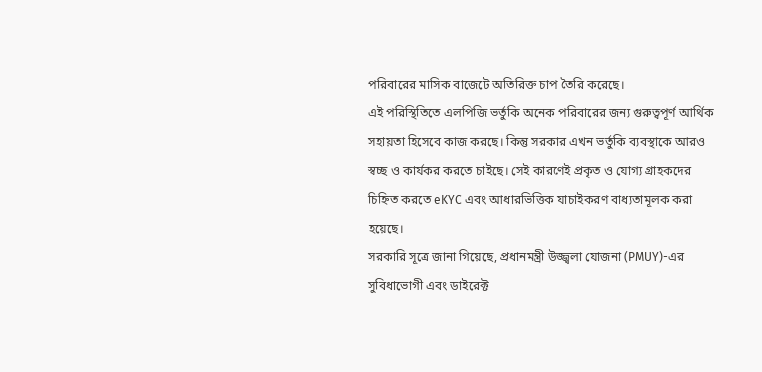পরিবারের মাসিক বাজেটে অতিরিক্ত চাপ তৈরি করেছে।
এই পরিস্থিতিতে এলপিজি ভর্তুকি অনেক পরিবারের জন্য গুরুত্বপূর্ণ আর্থিক সহায়তা হিসেবে কাজ করছে। কিন্তু সরকার এখন ভর্তুকি ব্যবস্থাকে আরও স্বচ্ছ ও কার্যকর করতে চাইছে। সেই কারণেই প্রকৃত ও যোগ্য গ্রাহকদের চিহ্নিত করতে eKYC এবং আধারভিত্তিক যাচাইকরণ বাধ্যতামূলক করা হয়েছে।
সরকারি সূত্রে জানা গিয়েছে, প্রধানমন্ত্রী উজ্জ্বলা যোজনা (PMUY)-এর সুবিধাভোগী এবং ডাইরেক্ট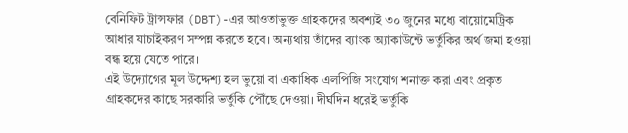বেনিফিট ট্রান্সফার (DBT)-এর আওতাভুক্ত গ্রাহকদের অবশ্যই ৩০ জুনের মধ্যে বায়োমেট্রিক আধার যাচাইকরণ সম্পন্ন করতে হবে। অন্যথায় তাঁদের ব্যাংক অ্যাকাউন্টে ভর্তুকির অর্থ জমা হওয়া বন্ধ হয়ে যেতে পারে।
এই উদ্যোগের মূল উদ্দেশ্য হল ভুয়ো বা একাধিক এলপিজি সংযোগ শনাক্ত করা এবং প্রকৃত গ্রাহকদের কাছে সরকারি ভর্তুকি পৌঁছে দেওয়া। দীর্ঘদিন ধরেই ভর্তুকি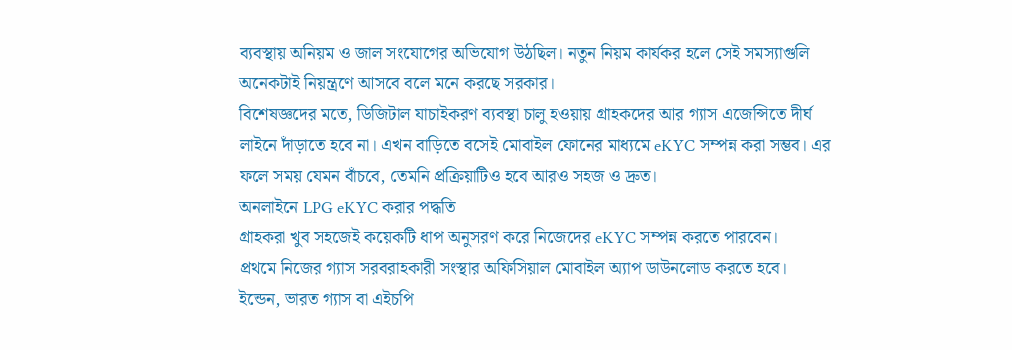ব্যবস্থায় অনিয়ম ও জাল সংযোগের অভিযোগ উঠছিল। নতুন নিয়ম কার্যকর হলে সেই সমস্যাগুলি অনেকটাই নিয়ন্ত্রণে আসবে বলে মনে করছে সরকার।
বিশেষজ্ঞদের মতে, ডিজিটাল যাচাইকরণ ব্যবস্থা চালু হওয়ায় গ্রাহকদের আর গ্যাস এজেন্সিতে দীর্ঘ লাইনে দাঁড়াতে হবে না। এখন বাড়িতে বসেই মোবাইল ফোনের মাধ্যমে eKYC সম্পন্ন করা সম্ভব। এর ফলে সময় যেমন বাঁচবে, তেমনি প্রক্রিয়াটিও হবে আরও সহজ ও দ্রুত।
অনলাইনে LPG eKYC করার পদ্ধতি
গ্রাহকরা খুব সহজেই কয়েকটি ধাপ অনুসরণ করে নিজেদের eKYC সম্পন্ন করতে পারবেন।
প্রথমে নিজের গ্যাস সরবরাহকারী সংস্থার অফিসিয়াল মোবাইল অ্যাপ ডাউনলোড করতে হবে। ইন্ডেন, ভারত গ্যাস বা এইচপি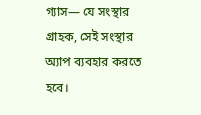গ্যাস— যে সংস্থার গ্রাহক, সেই সংস্থার অ্যাপ ব্যবহার করতে হবে।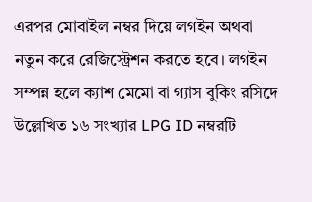এরপর মোবাইল নম্বর দিয়ে লগইন অথবা নতুন করে রেজিস্ট্রেশন করতে হবে। লগইন সম্পন্ন হলে ক্যাশ মেমো বা গ্যাস বুকিং রসিদে উল্লেখিত ১৬ সংখ্যার LPG ID নম্বরটি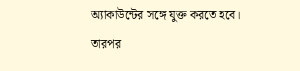অ্যাকাউন্টের সঙ্গে যুক্ত করতে হবে।
তারপর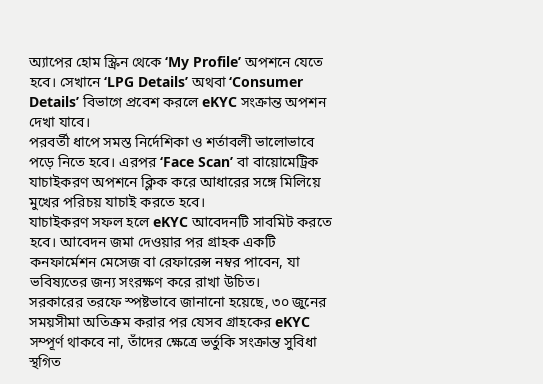অ্যাপের হোম স্ক্রিন থেকে ‘My Profile’ অপশনে যেতে হবে। সেখানে ‘LPG Details’ অথবা ‘Consumer Details’ বিভাগে প্রবেশ করলে eKYC সংক্রান্ত অপশন দেখা যাবে।
পরবর্তী ধাপে সমস্ত নির্দেশিকা ও শর্তাবলী ভালোভাবে পড়ে নিতে হবে। এরপর ‘Face Scan’ বা বায়োমেট্রিক যাচাইকরণ অপশনে ক্লিক করে আধারের সঙ্গে মিলিয়ে মুখের পরিচয় যাচাই করতে হবে।
যাচাইকরণ সফল হলে eKYC আবেদনটি সাবমিট করতে হবে। আবেদন জমা দেওয়ার পর গ্রাহক একটি কনফার্মেশন মেসেজ বা রেফারেন্স নম্বর পাবেন, যা ভবিষ্যতের জন্য সংরক্ষণ করে রাখা উচিত।
সরকারের তরফে স্পষ্টভাবে জানানো হয়েছে, ৩০ জুনের সময়সীমা অতিক্রম করার পর যেসব গ্রাহকের eKYC সম্পূর্ণ থাকবে না, তাঁদের ক্ষেত্রে ভর্তুকি সংক্রান্ত সুবিধা স্থগিত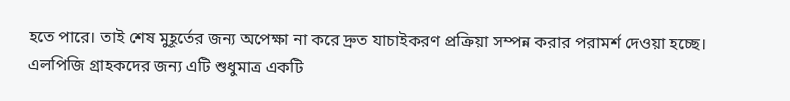হতে পারে। তাই শেষ মুহূর্তের জন্য অপেক্ষা না করে দ্রুত যাচাইকরণ প্রক্রিয়া সম্পন্ন করার পরামর্শ দেওয়া হচ্ছে।
এলপিজি গ্রাহকদের জন্য এটি শুধুমাত্র একটি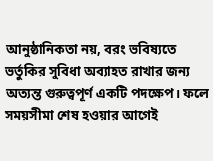আনুষ্ঠানিকতা নয়, বরং ভবিষ্যতে ভর্তুকির সুবিধা অব্যাহত রাখার জন্য অত্যন্ত গুরুত্বপূর্ণ একটি পদক্ষেপ। ফলে সময়সীমা শেষ হওয়ার আগেই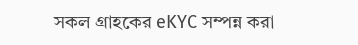সকল গ্রাহকের eKYC সম্পন্ন করা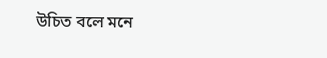উচিত বলে মনে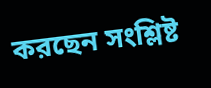করছেন সংশ্লিষ্ট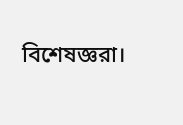বিশেষজ্ঞরা।